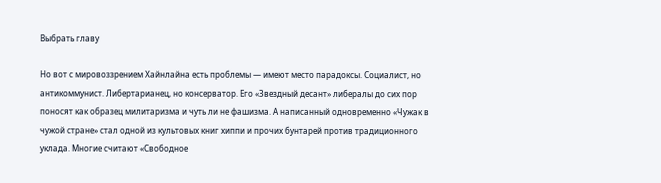Выбрать главу

Но вот с мировоззрением Хайнлайна есть проблемы — имеют место парадоксы. Социалист, но антикоммунист. Либертарианец, но консерватор. Его «Звездный десант» либералы до сих пор поносят как образец милитаризма и чуть ли не фашизма. А написанный одновременно «Чужак в чужой стране» стал одной из культовых книг хиппи и прочих бунтарей против традиционного уклада. Многие считают «Свободное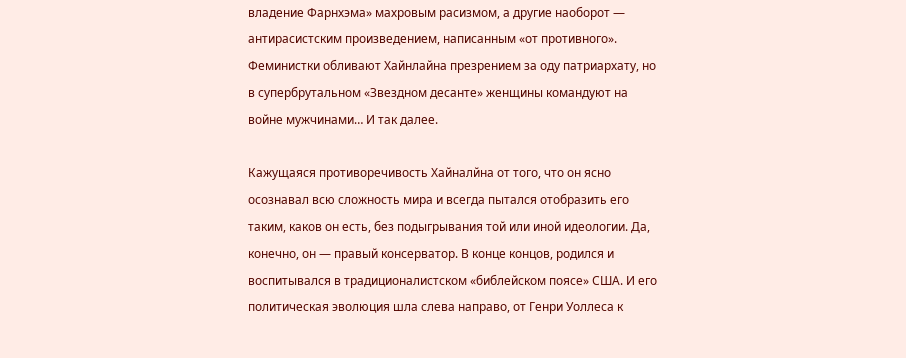владение Фарнхэма» махровым расизмом, а другие наоборот — антирасистским произведением, написанным «от противного». Феминистки обливают Хайнлайна презрением за оду патриархату, но в супербрутальном «Звездном десанте» женщины командуют на войне мужчинами… И так далее.

Кажущаяся противоречивость Хайналйна от того, что он ясно осознавал всю сложность мира и всегда пытался отобразить его таким, каков он есть, без подыгрывания той или иной идеологии. Да, конечно, он — правый консерватор. В конце концов, родился и воспитывался в традиционалистском «библейском поясе» США. И его политическая эволюция шла слева направо, от Генри Уоллеса к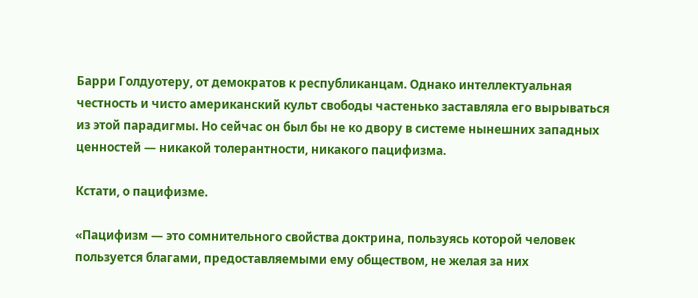Барри Голдуотеру, от демократов к республиканцам. Однако интеллектуальная честность и чисто американский культ свободы частенько заставляла его вырываться из этой парадигмы. Но сейчас он был бы не ко двору в системе нынешних западных ценностей — никакой толерантности, никакого пацифизма.

Кстати, о пацифизме.

«Пацифизм — это сомнительного свойства доктрина, пользуясь которой человек пользуется благами, предоставляемыми ему обществом, не желая за них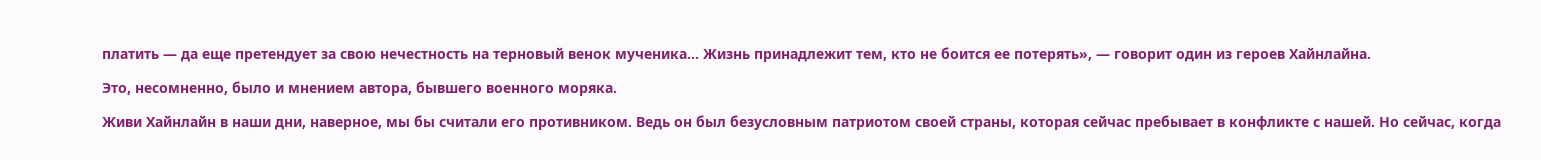платить — да еще претендует за свою нечестность на терновый венок мученика… Жизнь принадлежит тем, кто не боится ее потерять», — говорит один из героев Хайнлайна.

Это, несомненно, было и мнением автора, бывшего военного моряка.

Живи Хайнлайн в наши дни, наверное, мы бы считали его противником. Ведь он был безусловным патриотом своей страны, которая сейчас пребывает в конфликте с нашей. Но сейчас, когда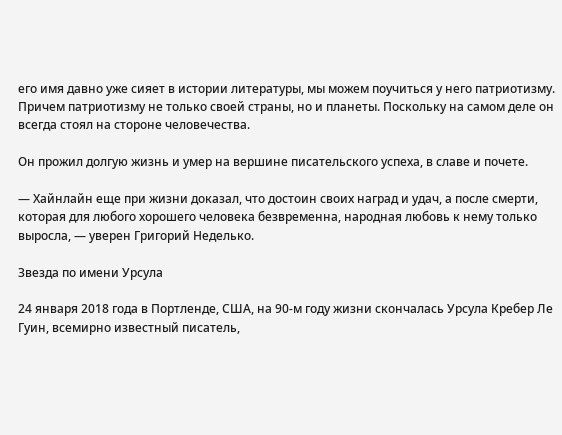его имя давно уже сияет в истории литературы, мы можем поучиться у него патриотизму. Причем патриотизму не только своей страны, но и планеты. Поскольку на самом деле он всегда стоял на стороне человечества.

Он прожил долгую жизнь и умер на вершине писательского успеха, в славе и почете.

— Хайнлайн еще при жизни доказал, что достоин своих наград и удач, а после смерти, которая для любого хорошего человека безвременна, народная любовь к нему только выросла, — уверен Григорий Неделько.

Звезда по имени Урсула

24 января 2018 года в Портленде, США, на 90-м году жизни скончалась Урсула Кребер Ле Гуин, всемирно известный писатель,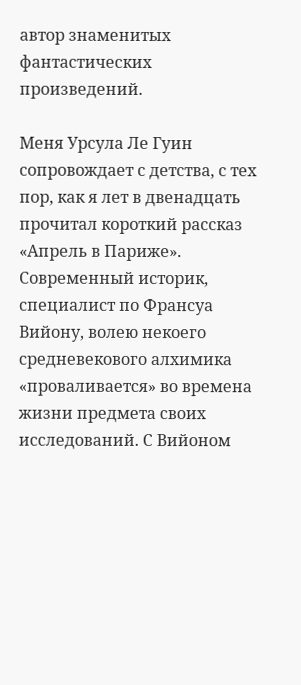автор знаменитых фантастических произведений.

Меня Урсула Ле Гуин сопровождает с детства, с тех пор, как я лет в двенадцать прочитал короткий рассказ «Апрель в Париже». Современный историк, специалист по Франсуа Вийону, волею некоего средневекового алхимика «проваливается» во времена жизни предмета своих исследований. С Вийоном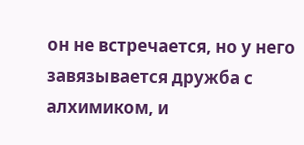он не встречается, но у него завязывается дружба с алхимиком, и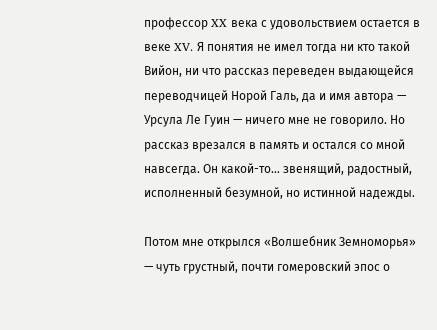профессор XX века с удовольствием остается в веке XV. Я понятия не имел тогда ни кто такой Вийон, ни что рассказ переведен выдающейся переводчицей Норой Галь, да и имя автора — Урсула Ле Гуин — ничего мне не говорило. Но рассказ врезался в память и остался со мной навсегда. Он какой-то… звенящий, радостный, исполненный безумной, но истинной надежды.

Потом мне открылся «Волшебник Земноморья» — чуть грустный, почти гомеровский эпос о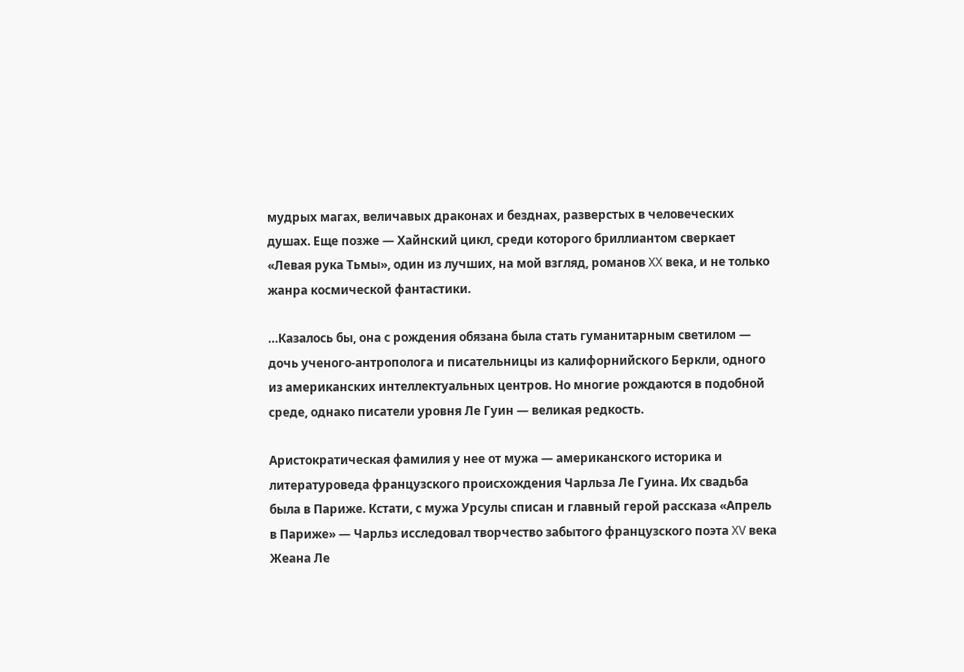мудрых магах, величавых драконах и безднах, разверстых в человеческих душах. Еще позже — Хайнский цикл, среди которого бриллиантом сверкает «Левая рука Тьмы», один из лучших, на мой взгляд, романов XX века, и не только жанра космической фантастики.

…Казалось бы, она с рождения обязана была стать гуманитарным светилом — дочь ученого-антрополога и писательницы из калифорнийского Беркли, одного из американских интеллектуальных центров. Но многие рождаются в подобной среде, однако писатели уровня Ле Гуин — великая редкость.

Аристократическая фамилия у нее от мужа — американского историка и литературоведа французского происхождения Чарльза Ле Гуина. Их свадьба была в Париже. Кстати, с мужа Урсулы списан и главный герой рассказа «Апрель в Париже» — Чарльз исследовал творчество забытого французского поэта XV века Жеана Ле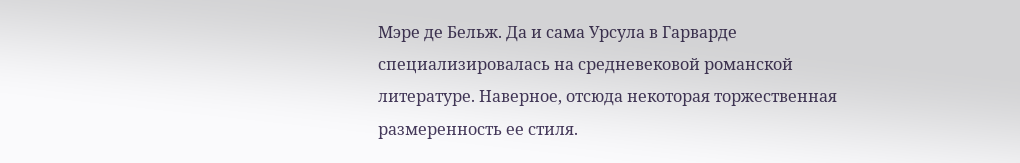Мэре де Бельж. Да и сама Урсула в Гарварде специализировалась на средневековой романской литературе. Наверное, отсюда некоторая торжественная размеренность ее стиля.